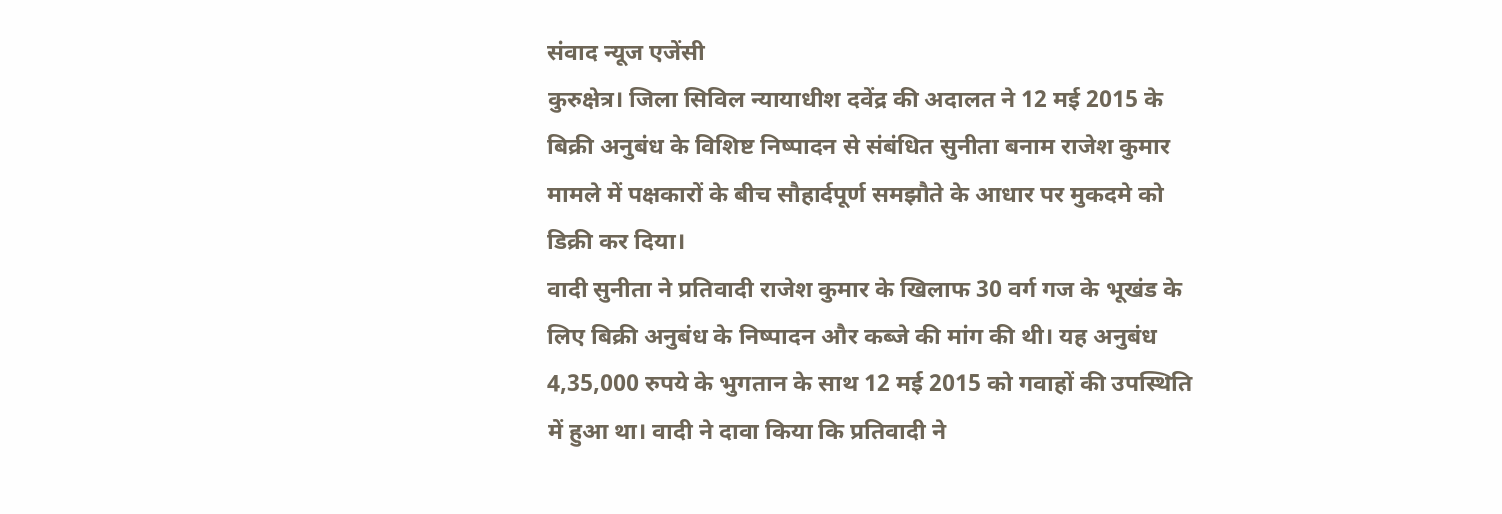संवाद न्यूज एजेंसी
कुरुक्षेत्र। जिला सिविल न्यायाधीश दवेंद्र की अदालत ने 12 मई 2015 के बिक्री अनुबंध के विशिष्ट निष्पादन से संबंधित सुनीता बनाम राजेश कुमार मामले में पक्षकारों के बीच सौहार्दपूर्ण समझौते के आधार पर मुकदमे को डिक्री कर दिया।
वादी सुनीता ने प्रतिवादी राजेश कुमार के खिलाफ 30 वर्ग गज के भूखंड के लिए बिक्री अनुबंध के निष्पादन और कब्जे की मांग की थी। यह अनुबंध 4,35,000 रुपये के भुगतान के साथ 12 मई 2015 को गवाहों की उपस्थिति में हुआ था। वादी ने दावा किया कि प्रतिवादी ने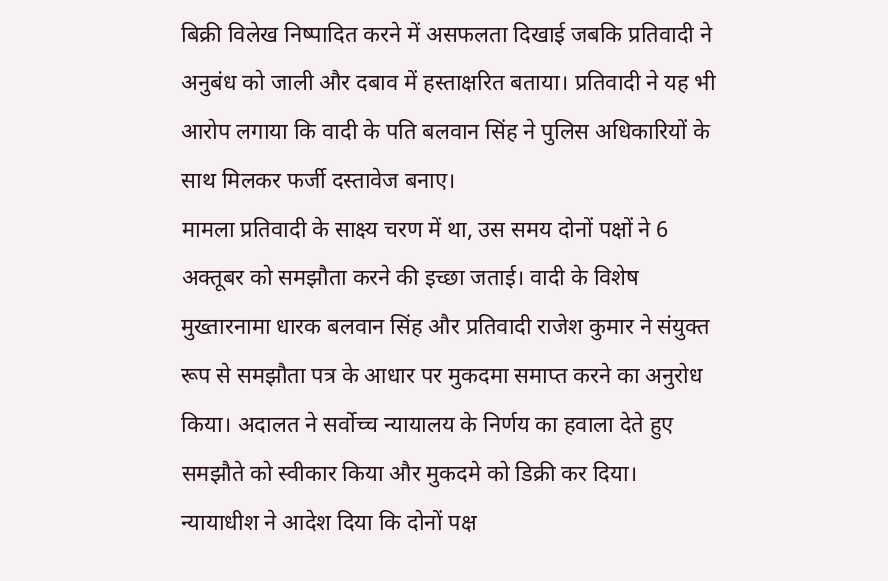बिक्री विलेख निष्पादित करने में असफलता दिखाई जबकि प्रतिवादी ने अनुबंध को जाली और दबाव में हस्ताक्षरित बताया। प्रतिवादी ने यह भी आरोप लगाया कि वादी के पति बलवान सिंह ने पुलिस अधिकारियों के साथ मिलकर फर्जी दस्तावेज बनाए।
मामला प्रतिवादी के साक्ष्य चरण में था, उस समय दोनों पक्षों ने 6 अक्तूबर को समझौता करने की इच्छा जताई। वादी के विशेष मुख्तारनामा धारक बलवान सिंह और प्रतिवादी राजेश कुमार ने संयुक्त रूप से समझौता पत्र के आधार पर मुकदमा समाप्त करने का अनुरोध किया। अदालत ने सर्वोच्च न्यायालय के निर्णय का हवाला देते हुए समझौते को स्वीकार किया और मुकदमे को डिक्री कर दिया। न्यायाधीश ने आदेश दिया कि दोनों पक्ष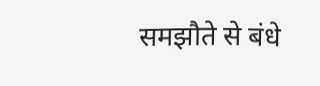समझौते से बंधे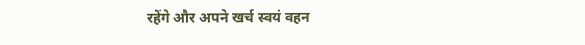रहेंगे और अपने खर्च स्वयं वहन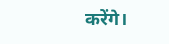करेंगे।